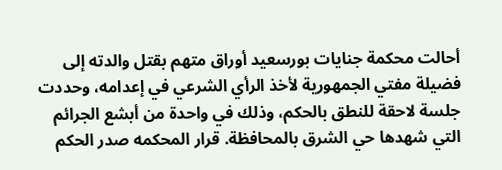أحالت محكمة جنايات بورسعيد أوراق متهم بقتل والدته إلى فضيلة مفتي الجمهورية لأخذ الرأي الشرعي في إعدامه، وحددت جلسة لاحقة للنطق بالحكم، وذلك في واحدة من أبشع الجرائم التي شهدها حي الشرق بالمحافظة. قرار المحكمه صدر الحكم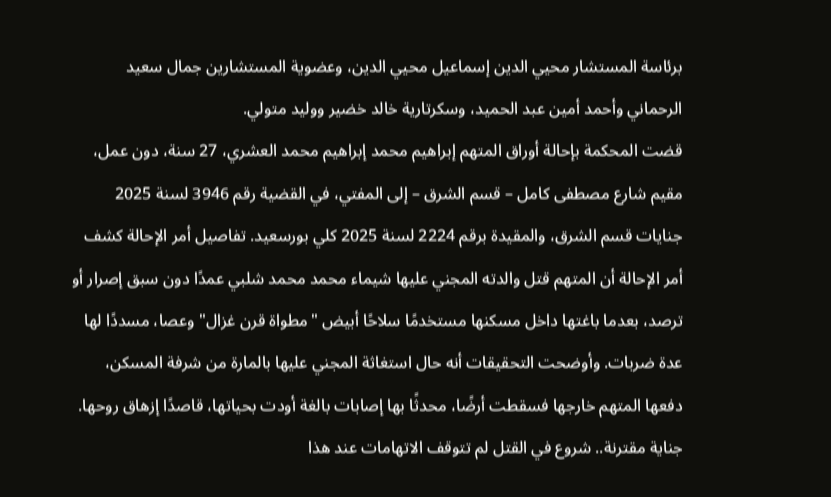برئاسة المستشار محيي الدين إسماعيل محيي الدين، وعضوية المستشارين جمال سعيد الرحماني وأحمد أمين عبد الحميد، وسكرتارية خالد خضير ووليد متولي.
قضت المحكمة بإحالة أوراق المتهم إبراهيم محمد إبراهيم محمد العشري، 27 سنة، دون عمل، مقيم شارع مصطفى كامل – قسم الشرق – إلى المفتي، في القضية رقم 3946 لسنة 2025 جنايات قسم الشرق، والمقيدة برقم 2224 لسنة 2025 كلي بورسعيد. تفاصيل أمر الإحالة كشف أمر الإحالة أن المتهم قتل والدته المجني عليها شيماء محمد محمد شلبي عمدًا دون سبق إصرار أو ترصد، بعدما باغتها داخل مسكنها مستخدمًا سلاحًا أبيض "مطواة قرن غزال" وعصا، مسددًا لها عدة ضربات. وأوضحت التحقيقات أنه حال استغاثة المجني عليها بالمارة من شرفة المسكن، دفعها المتهم خارجها فسقطت أرضًا، محدثًا بها إصابات بالغة أودت بحياتها، قاصدًا إزهاق روحها.
جناية مقترنة.. شروع في القتل لم تتوقف الاتهامات عند هذا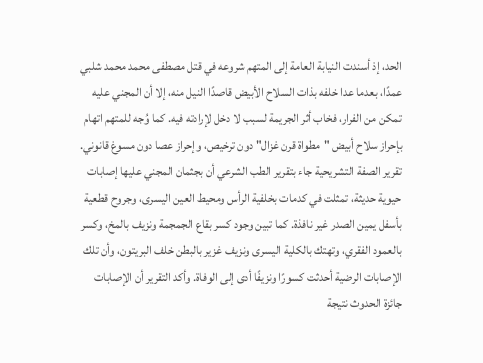الحد، إذ أسندت النيابة العامة إلى المتهم شروعه في قتل مصطفى محمد محمد شلبي عمدًا، بعدما عدا خلفه بذات السلاح الأبيض قاصدًا النيل منه، إلا أن المجني عليه تمكن من الفرار، فخاب أثر الجريمة لسبب لا دخل لإرادته فيه. كما وُجه للمتهم اتهام بإحراز سلاح أبيض "مطواة قرن غزال" دون ترخيص، وإحراز عصا دون مسوغ قانوني.
تقرير الصفة التشريحية جاء بتقرير الطب الشرعي أن بجثمان المجني عليها إصابات حيوية حديثة، تمثلت في كدمات بخلفية الرأس ومحيط العين اليسرى، وجروح قطعية بأسفل يمين الصدر غير نافذة. كما تبين وجود كسر بقاع الجمجمة ونزيف بالمخ، وكسر بالعمود الفقري، وتهتك بالكلية اليسرى ونزيف غزير بالبطن خلف البريتون، وأن تلك الإصابات الرضية أحدثت كسورًا ونزيفًا أدى إلى الوفاة. وأكد التقرير أن الإصابات جائزة الحدوث نتيجة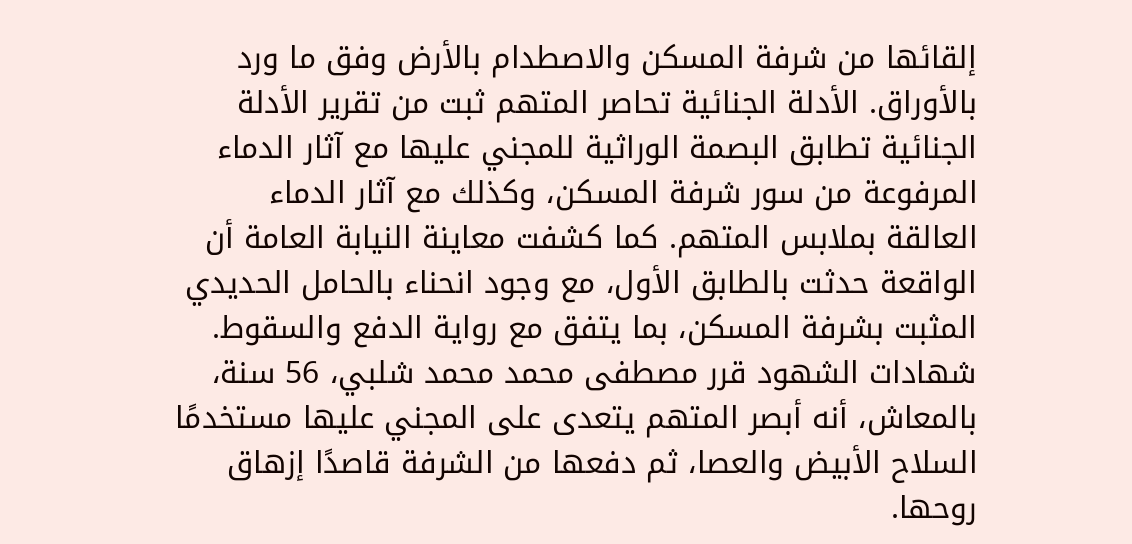إلقائها من شرفة المسكن والاصطدام بالأرض وفق ما ورد بالأوراق. الأدلة الجنائية تحاصر المتهم ثبت من تقرير الأدلة الجنائية تطابق البصمة الوراثية للمجني عليها مع آثار الدماء المرفوعة من سور شرفة المسكن، وكذلك مع آثار الدماء العالقة بملابس المتهم. كما كشفت معاينة النيابة العامة أن الواقعة حدثت بالطابق الأول، مع وجود انحناء بالحامل الحديدي المثبت بشرفة المسكن، بما يتفق مع رواية الدفع والسقوط. شهادات الشهود قرر مصطفى محمد محمد شلبي، 56 سنة، بالمعاش، أنه أبصر المتهم يتعدى على المجني عليها مستخدمًا السلاح الأبيض والعصا، ثم دفعها من الشرفة قاصدًا إزهاق روحها.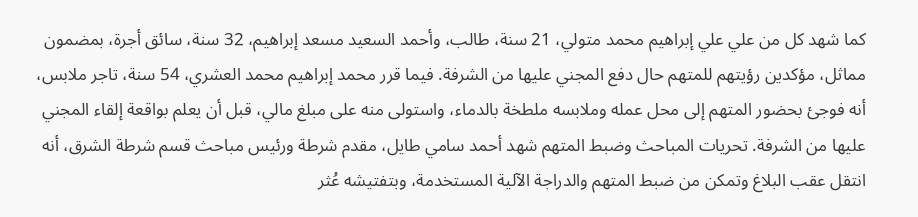كما شهد كل من علي علي إبراهيم محمد متولي، 21 سنة، طالب، وأحمد السعيد مسعد إبراهيم، 32 سنة، سائق أجرة، بمضمون مماثل، مؤكدين رؤيتهم للمتهم حال دفع المجني عليها من الشرفة. فيما قرر محمد إبراهيم محمد العشري، 54 سنة، تاجر ملابس، أنه فوجئ بحضور المتهم إلى محل عمله وملابسه ملطخة بالدماء، واستولى منه على مبلغ مالي، قبل أن يعلم بواقعة إلقاء المجني عليها من الشرفة. تحريات المباحث وضبط المتهم شهد أحمد سامي طايل، مقدم شرطة ورئيس مباحث قسم شرطة الشرق، أنه انتقل عقب البلاغ وتمكن من ضبط المتهم والدراجة الآلية المستخدمة، وبتفتيشه عُثر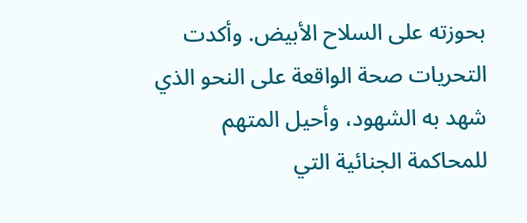بحوزته على السلاح الأبيض. وأكدت التحريات صحة الواقعة على النحو الذي شهد به الشهود، وأحيل المتهم للمحاكمة الجنائية التي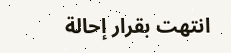انتهت بقرار إحالة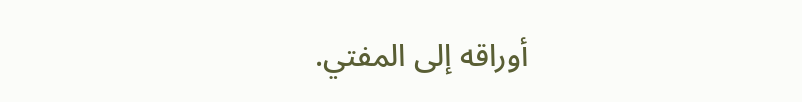أوراقه إلى المفتي.